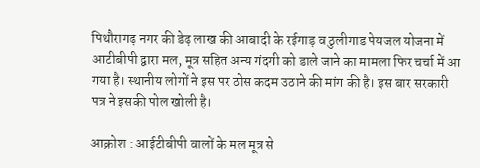पिथौरागढ़ नगर की डेढ़ लाख की आबादी के रईगाड़ व ठुलीगाड पेयजल योजना में आटीबीपी द्वारा मल, मूत्र सहित अन्य गंदगी को डाले जाने का मामला फिर चर्चा में आ गया है। स्थानीय लोगों ने इस पर ठोस कदम उठाने की मांग की है। इस बार सरकारी पत्र ने इसकी पोल खोली है।

आक्रोश : आईटीबीपी वालों के मल मूत्र से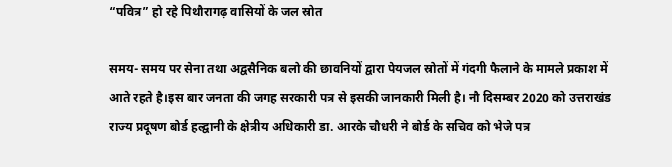“पवित्र” हो रहे पिथौरागढ़ वासियों के जल स्रोत

समय- समय पर सेना तथा अद्वसैनिक बलो की छावनियों द्वारा पेयजल स्रोतों में गंदगी फैलाने के मामले प्रकाश में आते रहते है।इस बार जनता की जगह सरकारी पत्र से इसकी जानकारी मिली है। नौ दिसम्बर 2020 को उत्तराखंड राज्य प्रदूषण बोर्ड हल्द्वानी के क्षेत्रीय अधिकारी डा. आरके चौधरी ने बोर्ड के सचिव को भेजे पत्र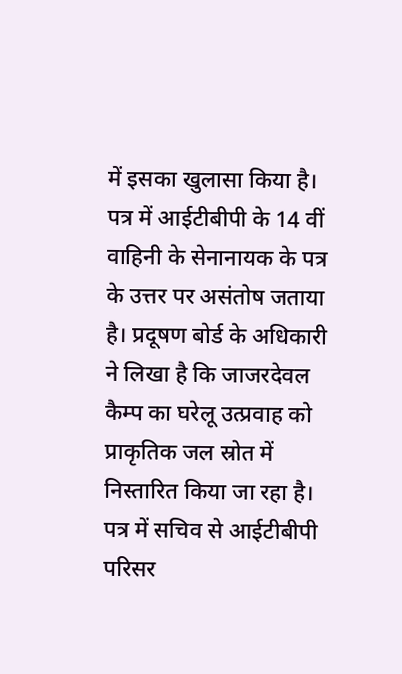में इसका खुलासा किया है। पत्र में आईटीबीपी के 14 वीं वाहिनी के सेनानायक के पत्र के उत्तर पर असंतोष जताया है। प्रदूषण बोर्ड के अधिकारी ने लिखा है कि जाजरदेवल कैम्प का घरेलू उत्प्रवाह को प्राकृतिक जल स्रोत में निस्तारित किया जा रहा है।
पत्र में सचिव से आईटीबीपी परिसर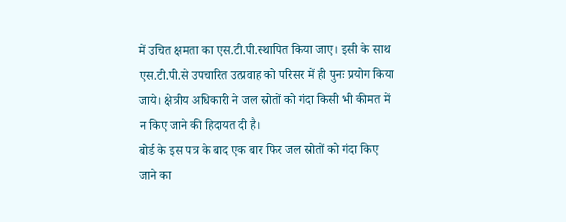में उचित क्षमता का एस.टी.पी.स्थापित किया जाए। इसी के साथ एस.टी.पी.से उपचारित उत्प्रवाह को परिसर में ही पुनः प्रयोग किया जाये। क्षेत्रीय अधिकारी ने जल स्रोतों को गंदा किसी भी कीमत में न किए जाने की हिदायत दी है।
बोर्ड के इस पत्र के बाद एक बार फिर जल स्रोतों को गंदा किए जाने का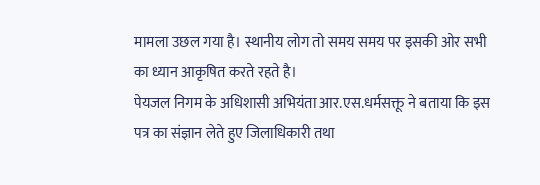मामला उछल गया है। स्थानीय लोग तो समय समय पर इसकी ओर सभी का ध्यान आकृषित करते रहते है।
पेयजल निगम के अधिशासी अभियंता आर.एस.धर्मसक्तू ने बताया कि इस पत्र का संज्ञान लेते हुए जिलाधिकारी तथा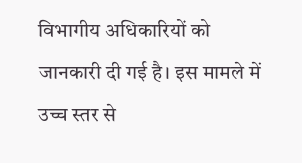विभागीय अधिकारियों को जानकारी दी गई है। इस मामले में उच्च स्तर से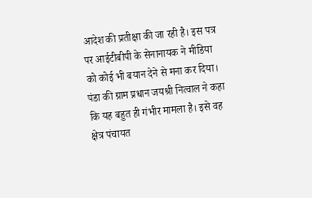आदेश की प्रतीक्षा की जा रही है। इस पत्र पर आईटीबीपी के सेनानायक ने मीडिया को कोई भी बयान देने से मना कर दिया।
पंडा की ग्राम प्रधान जयश्री नित्वाल ने कहा कि यह बहुत ही गंभीर मामला है। इसे वह क्षेत्र पंचायत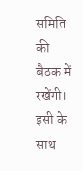समिति की बैठक में रखेंगी। इसी के साथ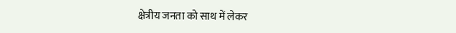क्षेत्रीय जनता को साथ में लेकर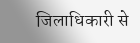जिलाधिकारी से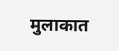मुलाकात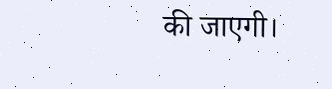की जाएगी।